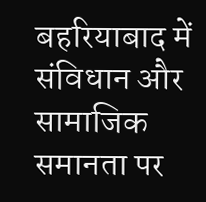बहरियाबाद में संविधान और सामाजिक समानता पर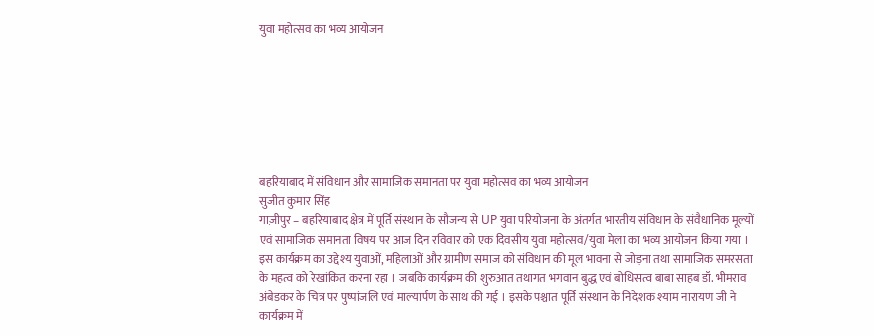युवा महोत्सव का भव्य आयोजन







बहरियाबाद में संविधान और सामाजिक समानता पर युवा महोत्सव का भव्य आयोजन
सुजीत कुमार सिंह
गाज़ीपुर – बहरियाबाद क्षेत्र में पूर्ति संस्थान के सौजन्य से UP युवा परियोजना के अंतर्गत भारतीय संविधान के संवैधानिक मूल्यों एवं सामाजिक समानता विषय पर आज दिन रविवार को एक दिवसीय युवा महोत्सव/युवा मेला का भव्य आयोजन किया गया । इस कार्यक्रम का उद्देश्य युवाओं, महिलाओं और ग्रामीण समाज को संविधान की मूल भावना से जोड़ना तथा सामाजिक समरसता के महत्व को रेखांकित करना रहा । जबकि कार्यक्रम की शुरुआत तथागत भगवान बुद्ध एवं बोधिसत्व बाबा साहब डॉ. भीमराव अंबेडकर के चित्र पर पुष्पांजलि एवं माल्यार्पण के साथ की गई । इसके पश्चात पूर्ति संस्थान के निदेशक श्याम नारायण जी ने कार्यक्रम में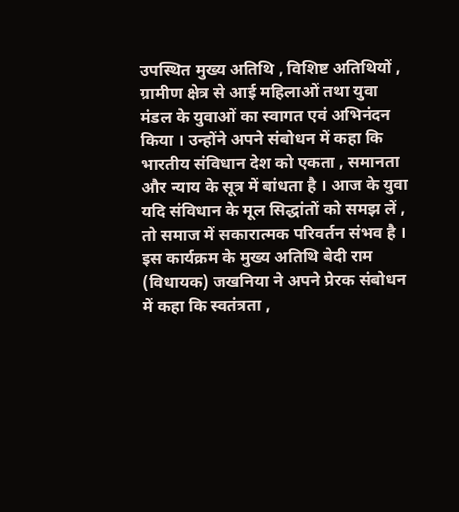उपस्थित मुख्य अतिथि , विशिष्ट अतिथियों , ग्रामीण क्षेत्र से आई महिलाओं तथा युवा मंडल के युवाओं का स्वागत एवं अभिनंदन किया । उन्होंने अपने संबोधन में कहा कि भारतीय संविधान देश को एकता , समानता और न्याय के सूत्र में बांधता है । आज के युवा यदि संविधान के मूल सिद्धांतों को समझ लें , तो समाज में सकारात्मक परिवर्तन संभव है । इस कार्यक्रम के मुख्य अतिथि बेदी राम (विधायक) जखनिया ने अपने प्रेरक संबोधन में कहा कि स्वतंत्रता ,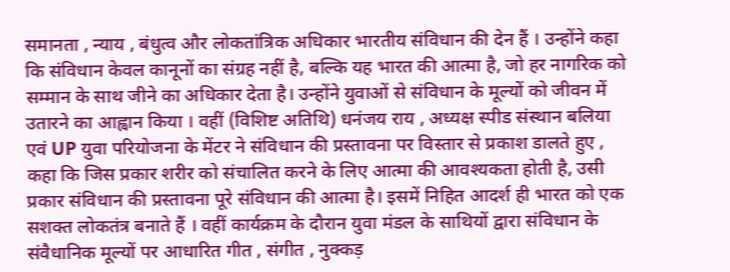समानता , न्याय , बंधुत्व और लोकतांत्रिक अधिकार भारतीय संविधान की देन हैं । उन्होंने कहा कि संविधान केवल कानूनों का संग्रह नहीं है, बल्कि यह भारत की आत्मा है, जो हर नागरिक को सम्मान के साथ जीने का अधिकार देता है। उन्होंने युवाओं से संविधान के मूल्यों को जीवन में उतारने का आह्वान किया । वहीं (विशिष्ट अतिथि) धनंजय राय , अध्यक्ष स्पीड संस्थान बलिया एवं UP युवा परियोजना के मेंटर ने संविधान की प्रस्तावना पर विस्तार से प्रकाश डालते हुए , कहा कि जिस प्रकार शरीर को संचालित करने के लिए आत्मा की आवश्यकता होती है, उसी प्रकार संविधान की प्रस्तावना पूरे संविधान की आत्मा है। इसमें निहित आदर्श ही भारत को एक सशक्त लोकतंत्र बनाते हैं । वहीं कार्यक्रम के दौरान युवा मंडल के साथियों द्वारा संविधान के संवैधानिक मूल्यों पर आधारित गीत , संगीत , नुक्कड़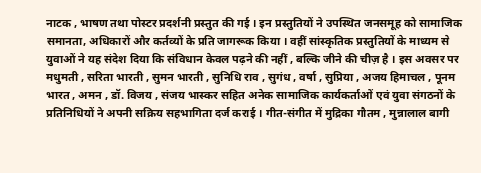नाटक , भाषण तथा पोस्टर प्रदर्शनी प्रस्तुत की गई । इन प्रस्तुतियों ने उपस्थित जनसमूह को सामाजिक समानता, अधिकारों और कर्तव्यों के प्रति जागरूक किया । वहीं सांस्कृतिक प्रस्तुतियों के माध्यम से युवाओं ने यह संदेश दिया कि संविधान केवल पढ़ने की नहीं , बल्कि जीने की चीज़ है । इस अवसर पर मधुमती , सरिता भारती , सुमन भारती , सुनिधि राव , सुगंध , वर्षा , सुप्रिया , अजय हिमाचल , पूनम भारत , अमन , डॉ. विजय , संजय भास्कर सहित अनेक सामाजिक कार्यकर्ताओं एवं युवा संगठनों के प्रतिनिधियों ने अपनी सक्रिय सहभागिता दर्ज कराई । गीत-संगीत में मुद्रिका गौतम , मुन्नालाल बागी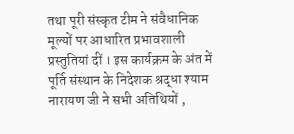तथा पूरी संस्कृत टीम ने संवैधानिक मूल्यों पर आधारित प्रभावशाली प्रस्तुतियां दीं । इस कार्यक्रम के अंत में पूर्ति संस्थान के निदेशक श्रद्धा श्याम नारायण जी ने सभी अतिथियों ,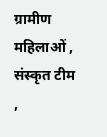ग्रामीण महिलाओं , संस्कृत टीम ,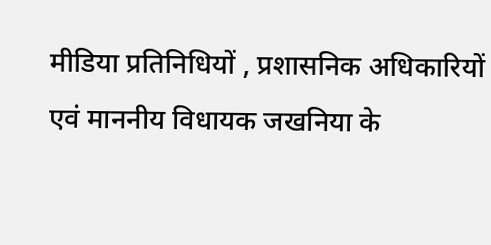मीडिया प्रतिनिधियों , प्रशासनिक अधिकारियों एवं माननीय विधायक जखनिया के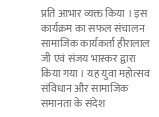प्रति आभार व्यक्त किया । इस कार्यक्रम का सफल संचालन सामाजिक कार्यकर्ता हीरालाल जी एवं संजय भास्कर द्वारा किया गया । यह युवा महोत्सव संविधान और सामाजिक समानता के संदेश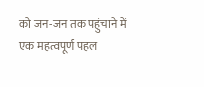को जन-जन तक पहुंचाने में एक महत्वपूर्ण पहल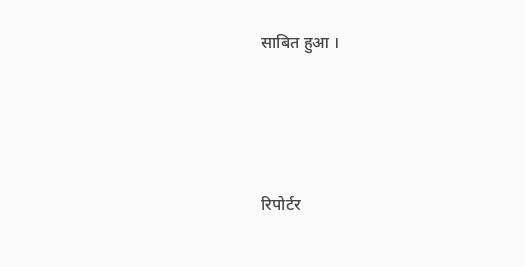साबित हुआ ।




रिपोर्टर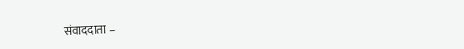संवाददाता –